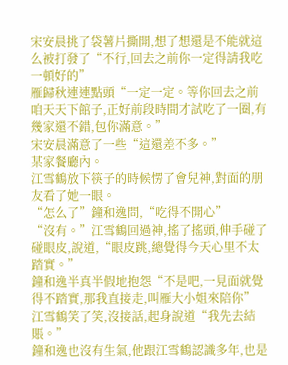宋安晨挑了袋薯片撕開,想了想還是不能就這么被打發了“不行,回去之前你一定得請我吃一頓好的”
雁歸秋連連點頭“一定一定。等你回去之前咱天天下館子,正好前段時間才試吃了一圈,有幾家還不錯,包你滿意。”
宋安晨滿意了一些“這還差不多。”
某家餐廳內。
江雪鶴放下筷子的時候愣了會兒神,對面的朋友看了她一眼。
“怎么了”鐘和逸問,“吃得不開心”
“沒有。”江雪鶴回過神,搖了搖頭,伸手碰了碰眼皮,說道,“眼皮跳,總覺得今天心里不太踏實。”
鐘和逸半真半假地抱怨“不是吧,一見面就覺得不踏實,那我直接走,叫雁大小姐來陪你”
江雪鶴笑了笑,沒接話,起身說道“我先去結賬。”
鐘和逸也沒有生氣,他跟江雪鶴認識多年,也是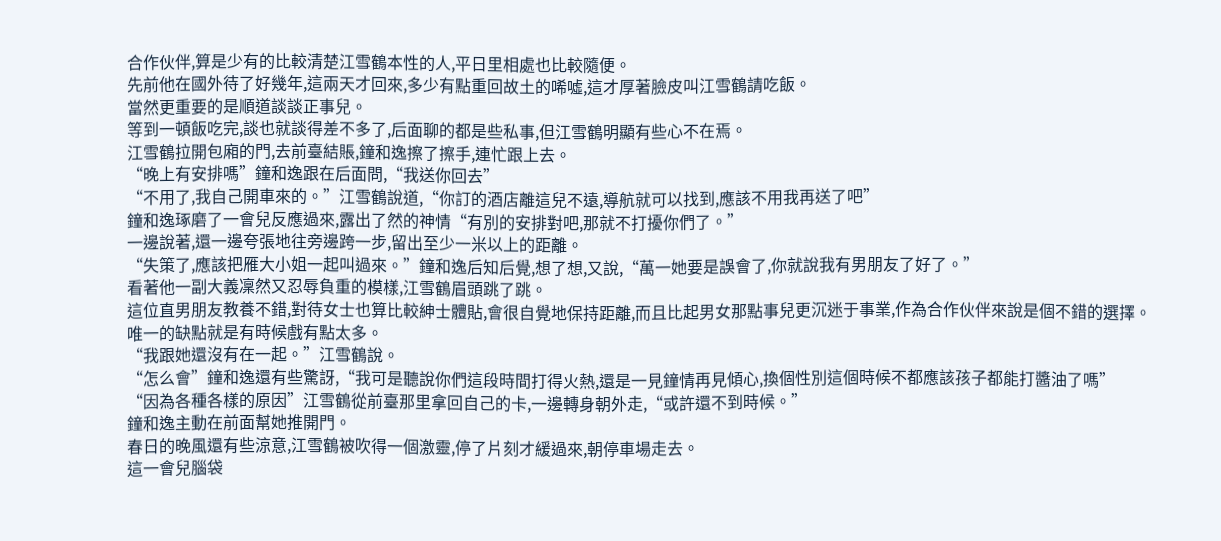合作伙伴,算是少有的比較清楚江雪鶴本性的人,平日里相處也比較隨便。
先前他在國外待了好幾年,這兩天才回來,多少有點重回故土的唏噓,這才厚著臉皮叫江雪鶴請吃飯。
當然更重要的是順道談談正事兒。
等到一頓飯吃完,談也就談得差不多了,后面聊的都是些私事,但江雪鶴明顯有些心不在焉。
江雪鶴拉開包廂的門,去前臺結賬,鐘和逸擦了擦手,連忙跟上去。
“晚上有安排嗎”鐘和逸跟在后面問,“我送你回去”
“不用了,我自己開車來的。”江雪鶴說道,“你訂的酒店離這兒不遠,導航就可以找到,應該不用我再送了吧”
鐘和逸琢磨了一會兒反應過來,露出了然的神情“有別的安排對吧,那就不打擾你們了。”
一邊說著,還一邊夸張地往旁邊跨一步,留出至少一米以上的距離。
“失策了,應該把雁大小姐一起叫過來。”鐘和逸后知后覺,想了想,又說,“萬一她要是誤會了,你就說我有男朋友了好了。”
看著他一副大義凜然又忍辱負重的模樣,江雪鶴眉頭跳了跳。
這位直男朋友教養不錯,對待女士也算比較紳士體貼,會很自覺地保持距離,而且比起男女那點事兒更沉迷于事業,作為合作伙伴來說是個不錯的選擇。
唯一的缺點就是有時候戲有點太多。
“我跟她還沒有在一起。”江雪鶴說。
“怎么會”鐘和逸還有些驚訝,“我可是聽說你們這段時間打得火熱,還是一見鐘情再見傾心,換個性別這個時候不都應該孩子都能打醬油了嗎”
“因為各種各樣的原因”江雪鶴從前臺那里拿回自己的卡,一邊轉身朝外走,“或許還不到時候。”
鐘和逸主動在前面幫她推開門。
春日的晚風還有些涼意,江雪鶴被吹得一個激靈,停了片刻才緩過來,朝停車場走去。
這一會兒腦袋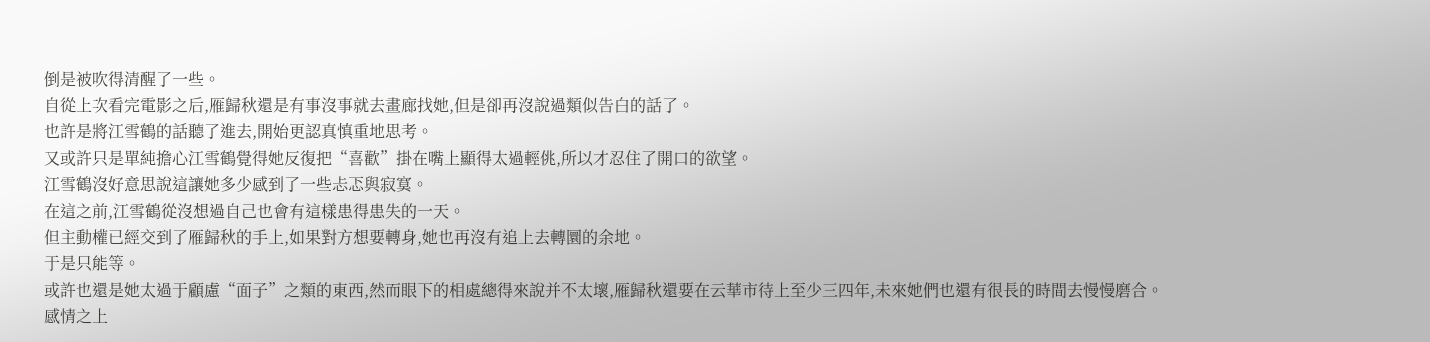倒是被吹得清醒了一些。
自從上次看完電影之后,雁歸秋還是有事沒事就去畫廊找她,但是卻再沒說過類似告白的話了。
也許是將江雪鶴的話聽了進去,開始更認真慎重地思考。
又或許只是單純擔心江雪鶴覺得她反復把“喜歡”掛在嘴上顯得太過輕佻,所以才忍住了開口的欲望。
江雪鶴沒好意思說這讓她多少感到了一些忐忑與寂寞。
在這之前,江雪鶴從沒想過自己也會有這樣患得患失的一天。
但主動權已經交到了雁歸秋的手上,如果對方想要轉身,她也再沒有追上去轉圜的余地。
于是只能等。
或許也還是她太過于顧慮“面子”之類的東西,然而眼下的相處總得來說并不太壞,雁歸秋還要在云華市待上至少三四年,未來她們也還有很長的時間去慢慢磨合。
感情之上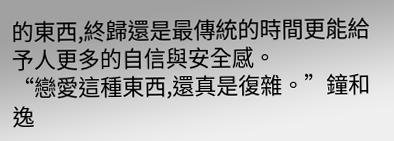的東西,終歸還是最傳統的時間更能給予人更多的自信與安全感。
“戀愛這種東西,還真是復雜。”鐘和逸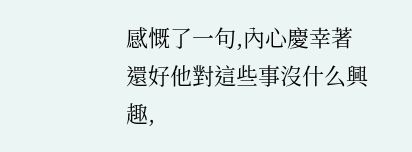感慨了一句,內心慶幸著還好他對這些事沒什么興趣,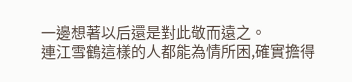一邊想著以后還是對此敬而遠之。
連江雪鶴這樣的人都能為情所困,確實擔得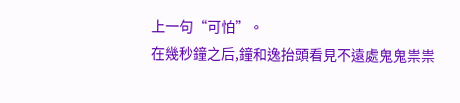上一句“可怕”。
在幾秒鐘之后,鐘和逸抬頭看見不遠處鬼鬼祟祟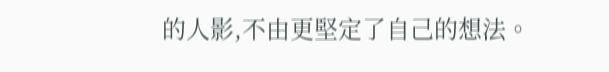的人影,不由更堅定了自己的想法。